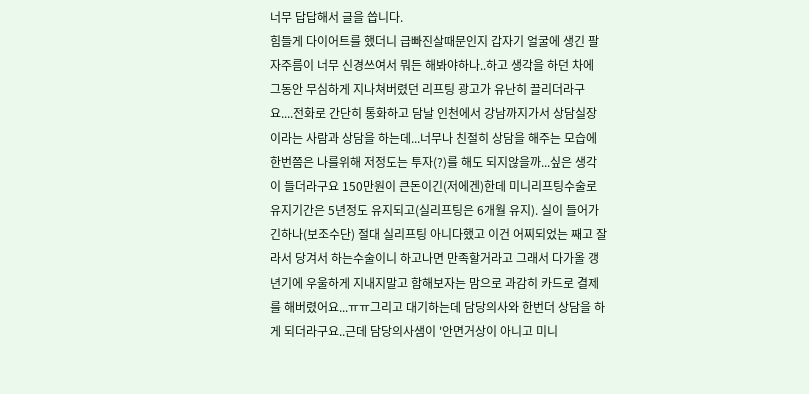너무 답답해서 글을 씁니다.
힘들게 다이어트를 했더니 급빠진살때문인지 갑자기 얼굴에 생긴 팔자주름이 너무 신경쓰여서 뭐든 해봐야하나..하고 생각을 하던 차에 그동안 무심하게 지나쳐버렸던 리프팅 광고가 유난히 끌리더라구요....전화로 간단히 통화하고 담날 인천에서 강남까지가서 상담실장이라는 사람과 상담을 하는데...너무나 친절히 상담을 해주는 모습에 한번쯤은 나를위해 저정도는 투자(?)를 해도 되지않을까...싶은 생각이 들더라구요 150만원이 큰돈이긴(저에겐)한데 미니리프팅수술로 유지기간은 5년정도 유지되고(실리프팅은 6개월 유지). 실이 들어가긴하나(보조수단) 절대 실리프팅 아니다했고 이건 어찌되었는 째고 잘라서 당겨서 하는수술이니 하고나면 만족할거라고 그래서 다가올 갱년기에 우울하게 지내지말고 함해보자는 맘으로 과감히 카드로 결제를 해버렸어요...ㅠㅠ그리고 대기하는데 담당의사와 한번더 상담을 하게 되더라구요..근데 담당의사샘이 '안면거상이 아니고 미니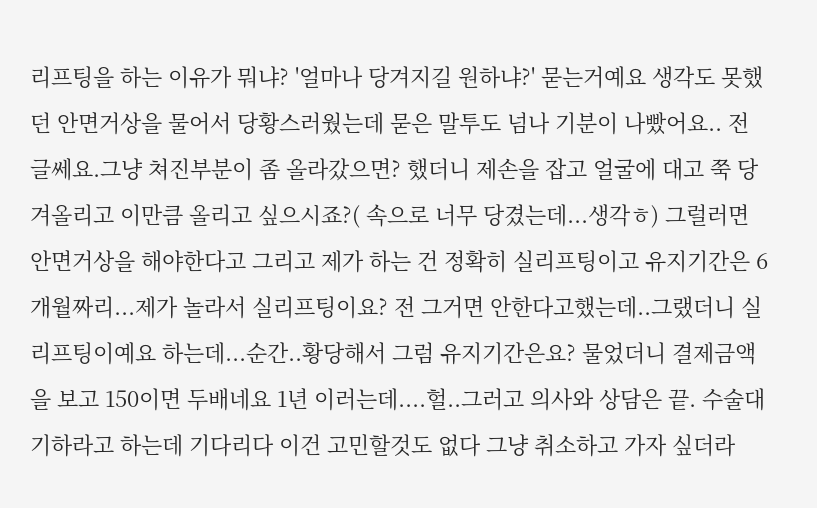리프팅을 하는 이유가 뭐냐? '얼마나 당겨지길 원하냐?' 묻는거예요 생각도 못했던 안면거상을 물어서 당황스러웠는데 묻은 말투도 넘나 기분이 나빴어요.. 전 글쎄요.그냥 쳐진부분이 좀 올라갔으면? 했더니 제손을 잡고 얼굴에 대고 쭉 당겨올리고 이만큼 올리고 싶으시죠?( 속으로 너무 당겼는데...생각ㅎ) 그럴러면 안면거상을 해야한다고 그리고 제가 하는 건 정확히 실리프팅이고 유지기간은 6개월짜리...제가 놀라서 실리프팅이요? 전 그거면 안한다고했는데..그랬더니 실리프팅이예요 하는데...순간..황당해서 그럼 유지기간은요? 물었더니 결제금액을 보고 150이면 두배네요 1년 이러는데....헐..그러고 의사와 상담은 끝. 수술대기하라고 하는데 기다리다 이건 고민할것도 없다 그냥 취소하고 가자 싶더라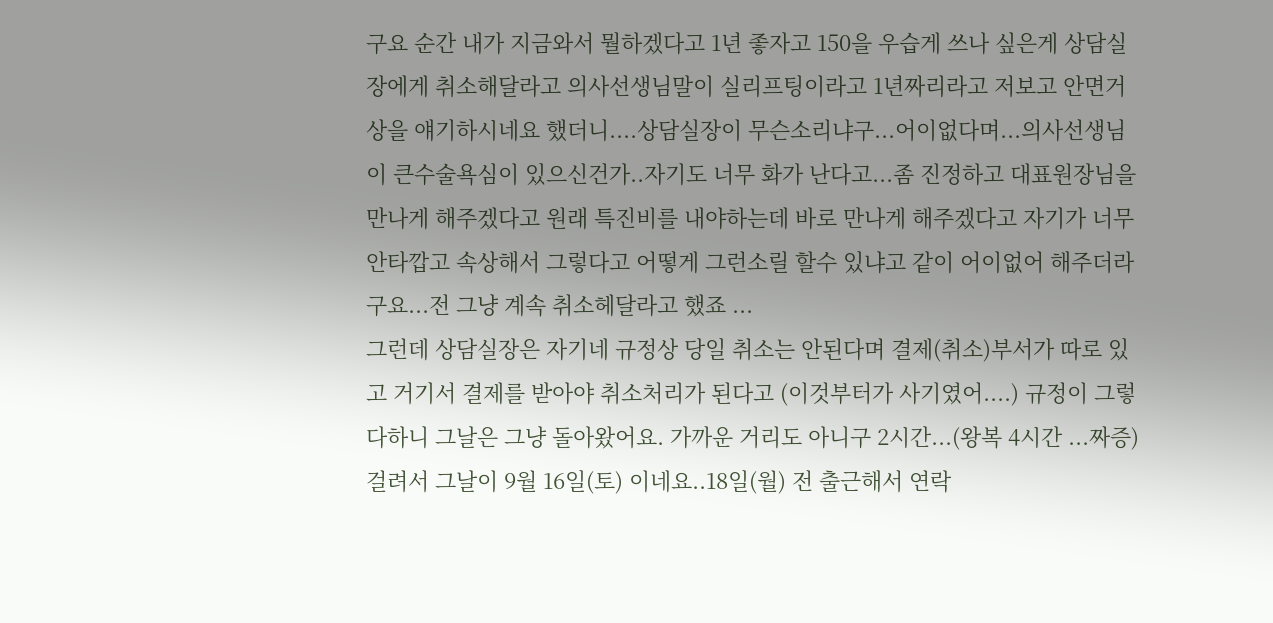구요 순간 내가 지금와서 뭘하겠다고 1년 좋자고 150을 우습게 쓰나 싶은게 상담실장에게 취소해달라고 의사선생님말이 실리프팅이라고 1년짜리라고 저보고 안면거상을 얘기하시네요 했더니....상담실장이 무슨소리냐구...어이없다며...의사선생님이 큰수술욕심이 있으신건가..자기도 너무 화가 난다고...좀 진정하고 대표원장님을 만나게 해주겠다고 원래 특진비를 내야하는데 바로 만나게 해주겠다고 자기가 너무 안타깝고 속상해서 그렇다고 어떻게 그런소릴 할수 있냐고 같이 어이없어 해주더라구요...전 그냥 계속 취소헤달라고 했죠 ...
그런데 상담실장은 자기네 규정상 당일 취소는 안된다며 결제(취소)부서가 따로 있고 거기서 결제를 받아야 취소처리가 된다고 (이것부터가 사기였어....) 규정이 그렇다하니 그날은 그냥 돌아왔어요. 가까운 거리도 아니구 2시간...(왕복 4시간 ...짜증)걸려서 그날이 9월 16일(토) 이네요..18일(월) 전 출근해서 연락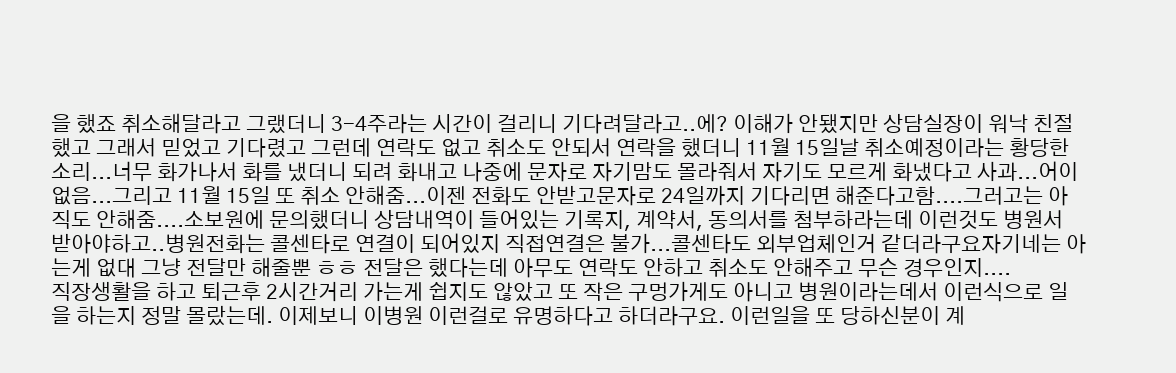을 했죠 취소해달라고 그랬더니 3-4주라는 시간이 걸리니 기다려달라고..에? 이해가 안됐지만 상담실장이 워낙 친절했고 그래서 믿었고 기다렸고 그런데 연락도 없고 취소도 안되서 연락을 했더니 11월 15일날 취소예정이라는 황당한 소리...너무 화가나서 화를 냈더니 되려 화내고 나중에 문자로 자기맘도 몰라줘서 자기도 모르게 화냈다고 사과...어이없음...그리고 11월 15일 또 취소 안해줌...이젠 전화도 안받고문자로 24일까지 기다리면 해준다고함....그러고는 아직도 안해줌....소보원에 문의했더니 상담내역이 들어있는 기록지, 계약서, 동의서를 첨부하라는데 이런것도 병원서 받아야하고..병원전화는 콜센타로 연결이 되어있지 직접연결은 불가...콜센타도 외부업체인거 같더라구요자기네는 아는게 없대 그냥 전달만 해줄뿐 ㅎㅎ 전달은 했다는데 아무도 연락도 안하고 취소도 안해주고 무슨 경우인지....
직장생활을 하고 퇴근후 2시간거리 가는게 쉽지도 않았고 또 작은 구멍가게도 아니고 병원이라는데서 이런식으로 일을 하는지 정말 몰랐는데. 이제보니 이병원 이런걸로 유명하다고 하더라구요. 이런일을 또 당하신분이 계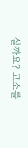실까요? 고소를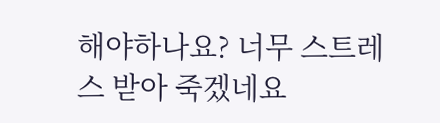해야하나요? 너무 스트레스 받아 죽겠네요